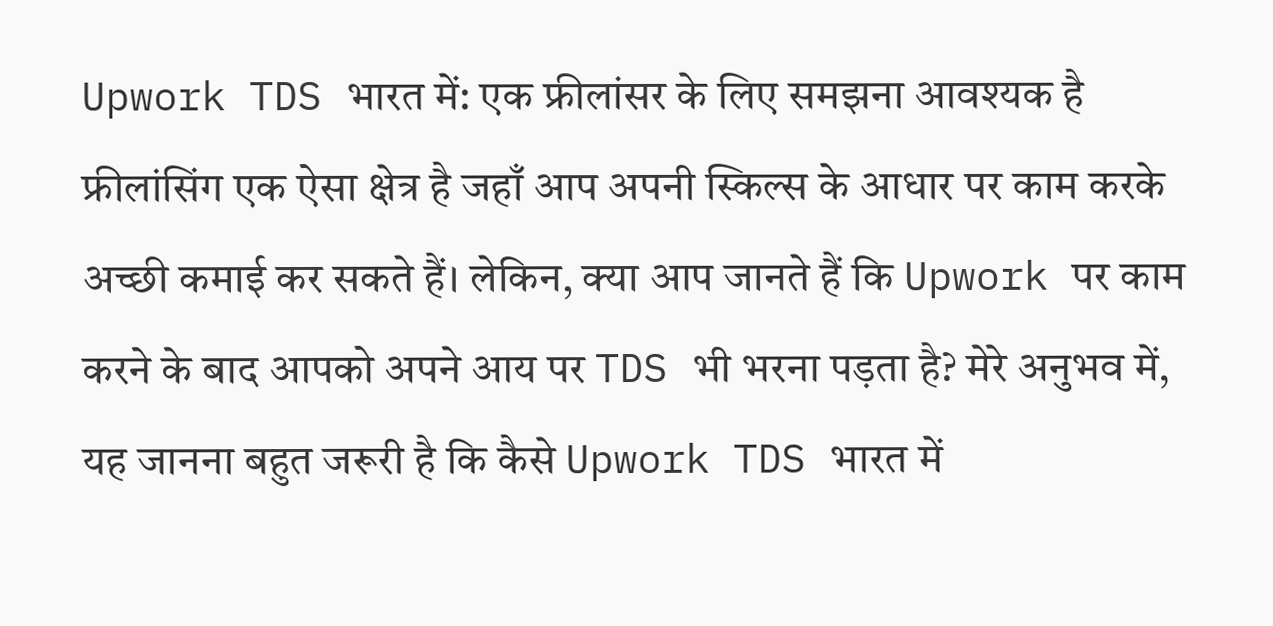Upwork TDS भारत में: एक फ्रीलांसर के लिए समझना आवश्यक है
फ्रीलांसिंग एक ऐसा क्षेत्र है जहाँ आप अपनी स्किल्स के आधार पर काम करके अच्छी कमाई कर सकते हैं। लेकिन, क्या आप जानते हैं कि Upwork पर काम करने के बाद आपको अपने आय पर TDS भी भरना पड़ता है? मेरे अनुभव में, यह जानना बहुत जरूरी है कि कैसे Upwork TDS भारत में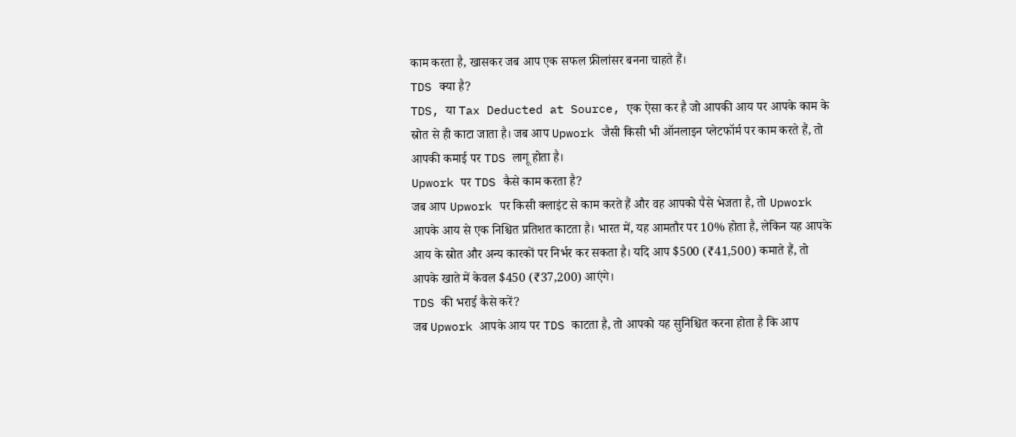काम करता है, खासकर जब आप एक सफल फ्रीलांसर बनना चाहते हैं।
TDS क्या है?
TDS, या Tax Deducted at Source, एक ऐसा कर है जो आपकी आय पर आपके काम के स्रोत से ही काटा जाता है। जब आप Upwork जैसी किसी भी ऑनलाइन प्लेटफॉर्म पर काम करते हैं, तो आपकी कमाई पर TDS लागू होता है।
Upwork पर TDS कैसे काम करता है?
जब आप Upwork पर किसी क्लाइंट से काम करते हैं और वह आपको पैसे भेजता है, तो Upwork आपके आय से एक निश्चित प्रतिशत काटता है। भारत में, यह आमतौर पर 10% होता है, लेकिन यह आपके आय के स्रोत और अन्य कारकों पर निर्भर कर सकता है। यदि आप $500 (₹41,500) कमाते हैं, तो आपके खाते में केवल $450 (₹37,200) आएंगे।
TDS की भराई कैसे करें?
जब Upwork आपके आय पर TDS काटता है, तो आपको यह सुनिश्चित करना होता है कि आप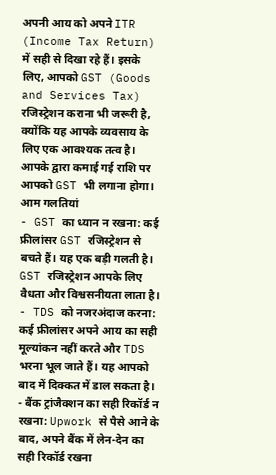अपनी आय को अपने ITR (Income Tax Return) में सही से दिखा रहे हैं। इसके लिए, आपको GST (Goods and Services Tax) रजिस्ट्रेशन कराना भी जरूरी है, क्योंकि यह आपके व्यवसाय के लिए एक आवश्यक तत्व है। आपके द्वारा कमाई गई राशि पर आपको GST भी लगाना होगा।
आम गलतियां
- GST का ध्यान न रखना: कई फ्रीलांसर GST रजिस्ट्रेशन से बचते हैं। यह एक बड़ी गलती है। GST रजिस्ट्रेशन आपके लिए वैधता और विश्वसनीयता लाता है।
- TDS को नजरअंदाज करना: कई फ्रीलांसर अपने आय का सही मूल्यांकन नहीं करते और TDS भरना भूल जाते हैं। यह आपको बाद में दिक्कत में डाल सकता है।
- बैंक ट्रांजैक्शन का सही रिकॉर्ड न रखना: Upwork से पैसे आने के बाद, अपने बैंक में लेन-देन का सही रिकॉर्ड रखना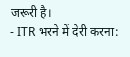जरूरी है।
- ITR भरने में देरी करना: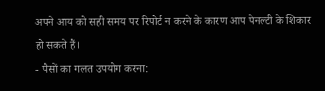अपने आय को सही समय पर रिपोर्ट न करने के कारण आप पेनल्टी के शिकार हो सकते हैं।
- पैसों का गलत उपयोग करना: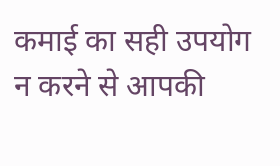कमाई का सही उपयोग न करने से आपकी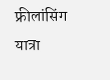फ्रीलांसिंग यात्रा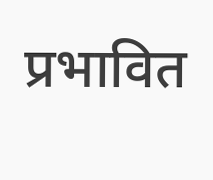प्रभावित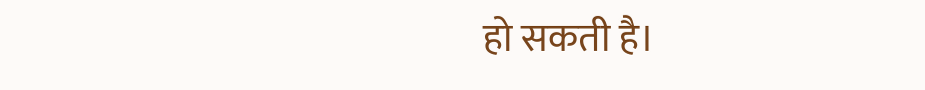हो सकती है।